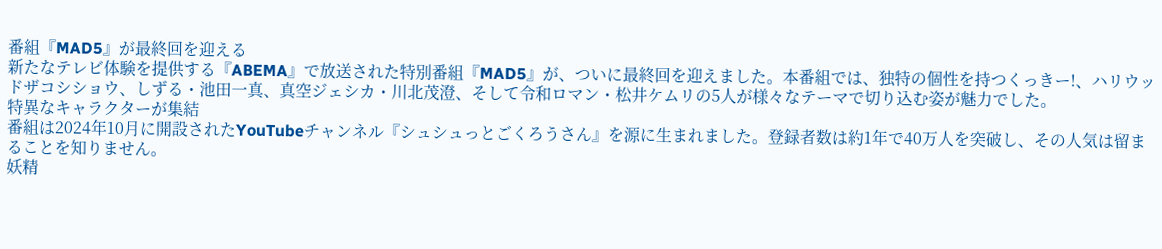番組『MAD5』が最終回を迎える
新たなテレビ体験を提供する『ABEMA』で放送された特別番組『MAD5』が、ついに最終回を迎えました。本番組では、独特の個性を持つくっきー!、ハリウッドザコシショウ、しずる・池田一真、真空ジェシカ・川北茂澄、そして令和ロマン・松井ケムリの5人が様々なテーマで切り込む姿が魅力でした。
特異なキャラクターが集結
番組は2024年10月に開設されたYouTubeチャンネル『シュシュっとごくろうさん』を源に生まれました。登録者数は約1年で40万人を突破し、その人気は留まることを知りません。
妖精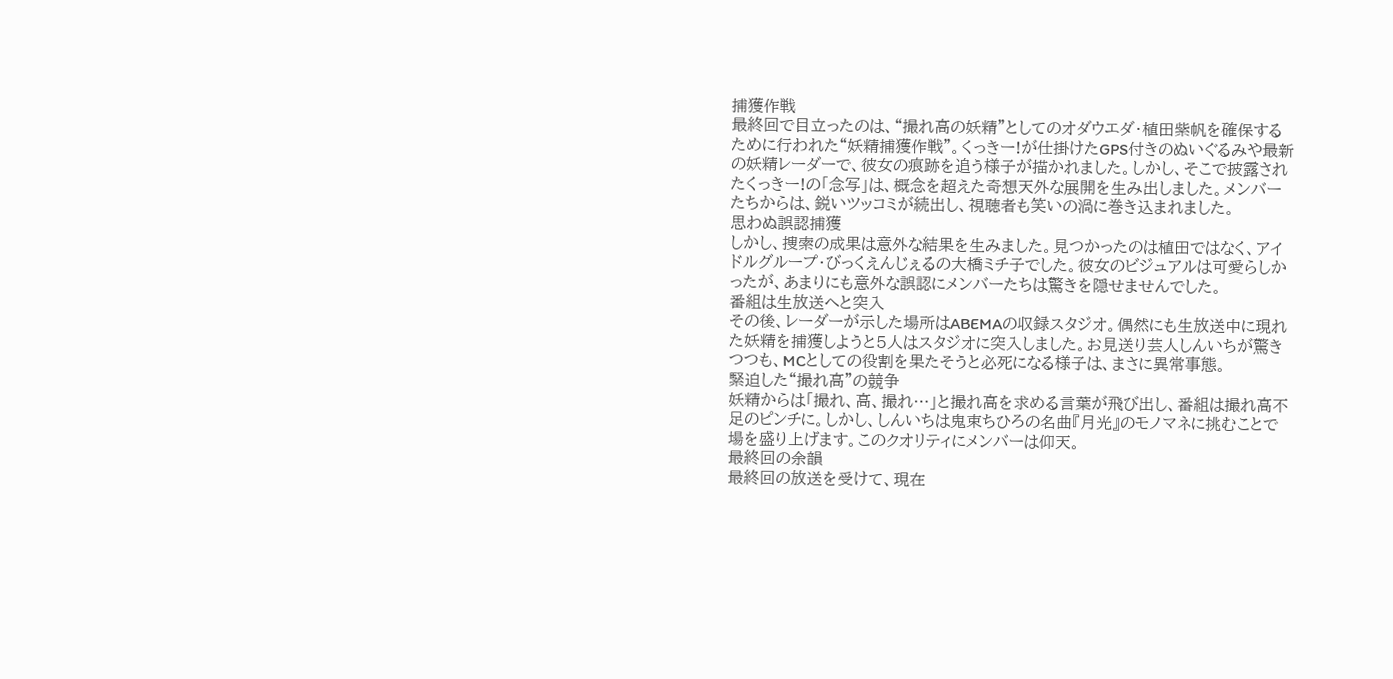捕獲作戦
最終回で目立ったのは、“撮れ高の妖精”としてのオダウエダ・植田紫帆を確保するために行われた“妖精捕獲作戦”。くっきー!が仕掛けたGPS付きのぬいぐるみや最新の妖精レーダーで、彼女の痕跡を追う様子が描かれました。しかし、そこで披露されたくっきー!の「念写」は、概念を超えた奇想天外な展開を生み出しました。メンバーたちからは、鋭いツッコミが続出し、視聴者も笑いの渦に巻き込まれました。
思わぬ誤認捕獲
しかし、捜索の成果は意外な結果を生みました。見つかったのは植田ではなく、アイドルグループ・びっくえんじぇるの大橋ミチ子でした。彼女のビジュアルは可愛らしかったが、あまりにも意外な誤認にメンバーたちは驚きを隠せませんでした。
番組は生放送へと突入
その後、レーダーが示した場所はABEMAの収録スタジオ。偶然にも生放送中に現れた妖精を捕獲しようと5人はスタジオに突入しました。お見送り芸人しんいちが驚きつつも、MCとしての役割を果たそうと必死になる様子は、まさに異常事態。
緊迫した“撮れ高”の競争
妖精からは「撮れ、高、撮れ…」と撮れ高を求める言葉が飛び出し、番組は撮れ高不足のピンチに。しかし、しんいちは鬼束ちひろの名曲『月光』のモノマネに挑むことで場を盛り上げます。このクオリティにメンバーは仰天。
最終回の余韻
最終回の放送を受けて、現在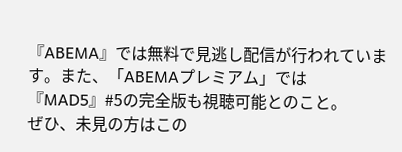『ABEMA』では無料で見逃し配信が行われています。また、「ABEMAプレミアム」では『MAD5』#5の完全版も視聴可能とのこと。
ぜひ、未見の方はこの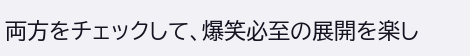両方をチェックして、爆笑必至の展開を楽し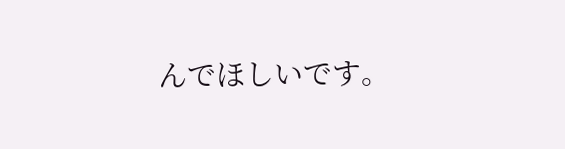んでほしいです。